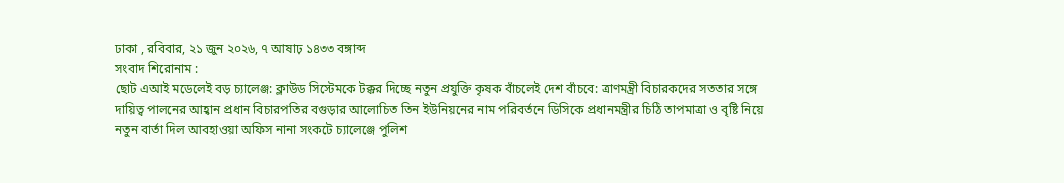ঢাকা , রবিবার, ২১ জুন ২০২৬, ৭ আষাঢ় ১৪৩৩ বঙ্গাব্দ
সংবাদ শিরোনাম :
ছোট এআই মডেলেই বড় চ্যালেঞ্জ: ক্লাউড সিস্টেমকে টক্কর দিচ্ছে নতুন প্রযুক্তি কৃষক বাঁচলেই দেশ বাঁচবে: ত্রাণমন্ত্রী বিচারকদের সততার সঙ্গে দায়িত্ব পালনের আহ্বান প্রধান বিচারপতির বগুড়ার আলোচিত তিন ইউনিয়নের নাম পরিবর্তনে ডিসিকে প্রধানমন্ত্রীর চিঠি তাপমাত্রা ও বৃষ্টি নিয়ে নতুন বার্তা দিল আবহাওয়া অফিস নানা সংকটে চ্যালেঞ্জে পুলিশ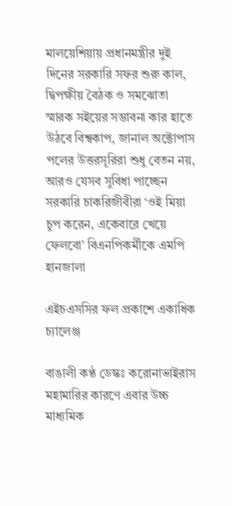মালয়েশিয়ায় প্রধানমন্ত্রীর দুই দিনের সরকারি সফর শুরু কাল, দ্বিপক্ষীয় বৈঠক ও সমঝোতা স্মারক সইয়ের সম্ভাবনা কার হাতে উঠবে বিশ্বকাপ, জানাল অক্টোপাস পলের উত্তরসূরিরা শুধু বেতন নয়, আরও যেসব সুবিধা পাচ্ছেন সরকারি চাকরিজীবীরা ‘ওই মিয়া চুপ করেন, একেবারে খেয়ে ফেলবো’ বিএনপিকর্মীকে এমপি হানজালা

এইচএসসির ফল প্রকাশে একাধিক চ্যালেঞ্জ

বাঙালী কণ্ঠ ডেস্কঃ করোনাভাইরাস মহামারির কারণে এবার উচ্চ মাধ্যমিক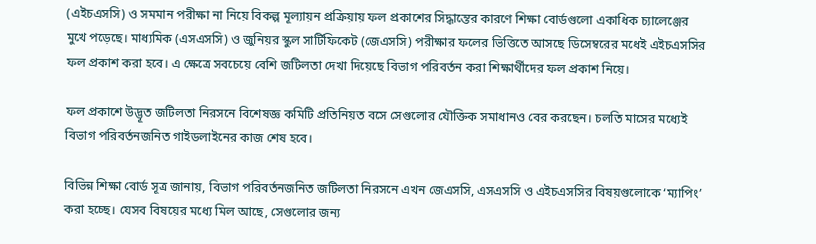(এইচএসসি) ও সমমান পরীক্ষা না নিয়ে বিকল্প মূল্যায়ন প্রক্রিয়ায় ফল প্রকাশের সিদ্ধান্তের কারণে শিক্ষা বোর্ডগুলো একাধিক চ্যালেঞ্জের মুখে পড়েছে। মাধ্যমিক (এসএসসি) ও জুনিয়র স্কুল সার্টিফিকেট (জেএসসি) পরীক্ষার ফলের ভিত্তিতে আসছে ডিসেম্বরের মধেই এইচএসসির ফল প্রকাশ করা হবে। এ ক্ষেত্রে সবচেয়ে বেশি জটিলতা দেখা দিয়েছে বিভাগ পরিবর্তন করা শিক্ষার্থীদের ফল প্রকাশ নিয়ে।

ফল প্রকাশে উদ্ভূত জটিলতা নিরসনে বিশেষজ্ঞ কমিটি প্রতিনিয়ত বসে সেগুলোর যৌক্তিক সমাধানও বের করছেন। চলতি মাসের মধ্যেই বিভাগ পরিবর্তনজনিত গাইডলাইনের কাজ শেষ হবে।

বিভিন্ন শিক্ষা বোর্ড সূত্র জানায়, বিভাগ পরিবর্তনজনিত জটিলতা নিরসনে এখন জেএসসি, এসএসসি ও এইচএসসির বিষয়গুলোকে ‘ম্যাপিং’ করা হচ্ছে। যেসব বিষয়ের মধ্যে মিল আছে, সেগুলোর জন্য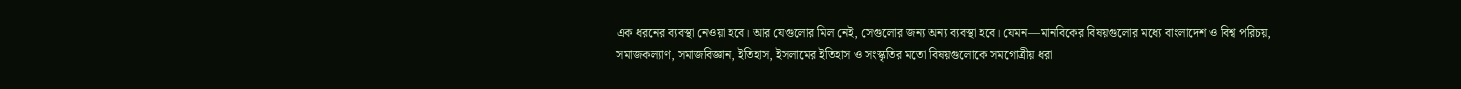এক ধরনের ব্যবস্থা নেওয়া হবে। আর যেগুলোর মিল নেই, সেগুলোর জন্য অন্য ব্যবস্থা হবে। যেমন—মানবিকের বিষয়গুলোর মধ্যে বাংলাদেশ ও বিশ্ব পরিচয়, সমাজকল্যাণ, সমাজবিজ্ঞান, ইতিহাস, ইসলামের ইতিহাস ও সংস্কৃতির মতো বিষয়গুলোকে সমগোত্রীয় ধরা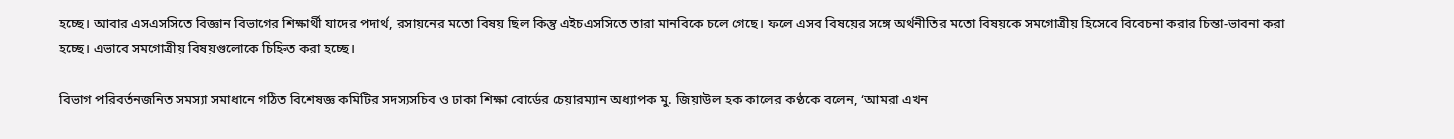হচ্ছে। আবার এসএসসিতে বিজ্ঞান বিভাগের শিক্ষার্থী যাদের পদার্থ, রসায়নের মতো বিষয় ছিল কিন্তু এইচএসসিতে তারা মানবিকে চলে গেছে। ফলে এসব বিষয়ের সঙ্গে অর্থনীতির মতো বিষয়কে সমগোত্রীয় হিসেবে বিবেচনা করার চিন্তা-ভাবনা করা হচ্ছে। এভাবে সমগোত্রীয় বিষয়গুলোকে চিহ্নিত করা হচ্ছে।

বিভাগ পরিবর্তনজনিত সমস্যা সমাধানে গঠিত বিশেষজ্ঞ কমিটির সদস্যসচিব ও ঢাকা শিক্ষা বোর্ডের চেয়ারম্যান অধ্যাপক মু. জিয়াউল হক কালের কণ্ঠকে বলেন, ‘আমরা এখন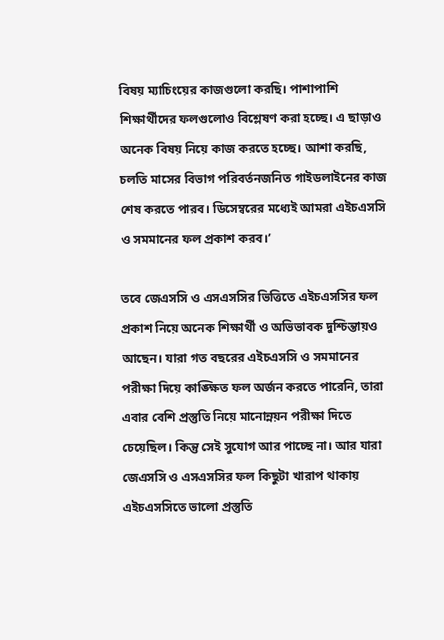বিষয় ম্যাচিংয়ের কাজগুলো করছি। পাশাপাশি শিক্ষার্থীদের ফলগুলোও বিশ্লেষণ করা হচ্ছে। এ ছাড়াও অনেক বিষয় নিয়ে কাজ করতে হচ্ছে। আশা করছি, চলতি মাসের বিভাগ পরিবর্তনজনিত গাইডলাইনের কাজ শেষ করতে পারব। ডিসেম্বরের মধ্যেই আমরা এইচএসসি ও সমমানের ফল প্রকাশ করব।’

তবে জেএসসি ও এসএসসির ভিত্তিতে এইচএসসির ফল প্রকাশ নিয়ে অনেক শিক্ষার্থী ও অভিভাবক দুশ্চিন্তায়ও আছেন। যারা গত বছরের এইচএসসি ও সমমানের পরীক্ষা দিয়ে কাঙ্ক্ষিত ফল অর্জন করতে পারেনি, তারা এবার বেশি প্রস্তুতি নিয়ে মানোন্নয়ন পরীক্ষা দিতে চেয়েছিল। কিন্তু সেই সুযোগ আর পাচ্ছে না। আর যারা জেএসসি ও এসএসসির ফল কিছুটা খারাপ থাকায় এইচএসসিতে ভালো প্রস্তুতি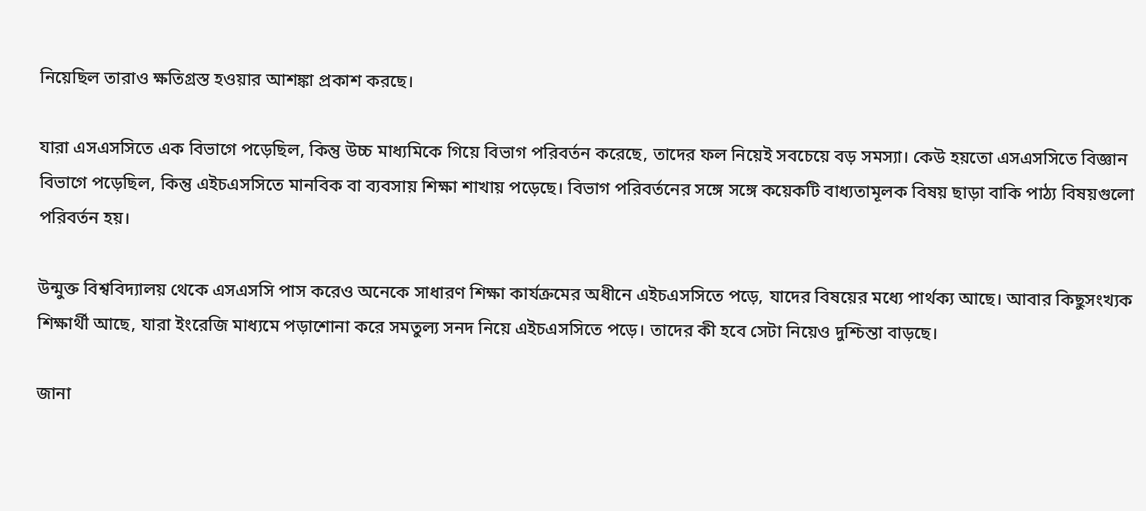নিয়েছিল তারাও ক্ষতিগ্রস্ত হওয়ার আশঙ্কা প্রকাশ করছে।

যারা এসএসসিতে এক বিভাগে পড়েছিল, কিন্তু উচ্চ মাধ্যমিকে গিয়ে বিভাগ পরিবর্তন করেছে, তাদের ফল নিয়েই সবচেয়ে বড় সমস্যা। কেউ হয়তো এসএসসিতে বিজ্ঞান বিভাগে পড়েছিল, কিন্তু এইচএসসিতে মানবিক বা ব্যবসায় শিক্ষা শাখায় পড়েছে। বিভাগ পরিবর্তনের সঙ্গে সঙ্গে কয়েকটি বাধ্যতামূলক বিষয় ছাড়া বাকি পাঠ্য বিষয়গুলো পরিবর্তন হয়।

উন্মুক্ত বিশ্ববিদ্যালয় থেকে এসএসসি পাস করেও অনেকে সাধারণ শিক্ষা কার্যক্রমের অধীনে এইচএসসিতে পড়ে, যাদের বিষয়ের মধ্যে পার্থক্য আছে। আবার কিছুসংখ্যক শিক্ষার্থী আছে, যারা ইংরেজি মাধ্যমে পড়াশোনা করে সমতুল্য সনদ নিয়ে এইচএসসিতে পড়ে। তাদের কী হবে সেটা নিয়েও দুশ্চিন্তা বাড়ছে।

জানা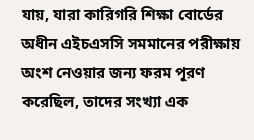যায়, যারা কারিগরি শিক্ষা বোর্ডের অধীন এইচএসসি সমমানের পরীক্ষায় অংশ নেওয়ার জন্য ফরম পূরণ করেছিল, তাদের সংখ্যা এক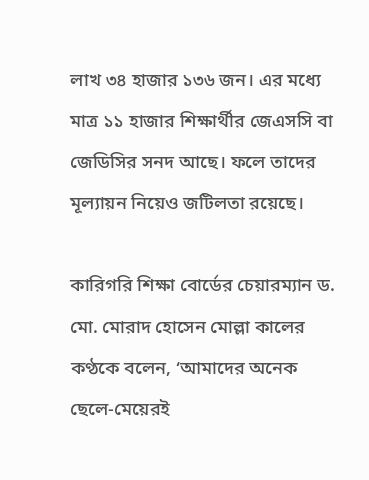লাখ ৩৪ হাজার ১৩৬ জন। এর মধ্যে মাত্র ১১ হাজার শিক্ষার্থীর জেএসসি বা জেডিসির সনদ আছে। ফলে তাদের মূল্যায়ন নিয়েও জটিলতা রয়েছে।

কারিগরি শিক্ষা বোর্ডের চেয়ারম্যান ড. মো. মোরাদ হোসেন মোল্লা কালের কণ্ঠকে বলেন, ‘আমাদের অনেক ছেলে-মেয়েরই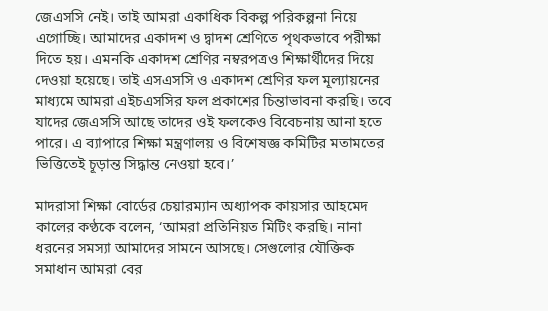জেএসসি নেই। তাই আমরা একাধিক বিকল্প পরিকল্পনা নিয়ে এগোচ্ছি। আমাদের একাদশ ও দ্বাদশ শ্রেণিতে পৃথকভাবে পরীক্ষা দিতে হয়। এমনকি একাদশ শ্রেণির নম্বরপত্রও শিক্ষার্থীদের দিয়ে দেওয়া হয়েছে। তাই এসএসসি ও একাদশ শ্রেণির ফল মূল্যায়নের মাধ্যমে আমরা এইচএসসির ফল প্রকাশের চিন্তাভাবনা করছি। তবে যাদের জেএসসি আছে তাদের ওই ফলকেও বিবেচনায় আনা হতে পারে। এ ব্যাপারে শিক্ষা মন্ত্রণালয় ও বিশেষজ্ঞ কমিটির মতামতের ভিত্তিতেই চূড়ান্ত সিদ্ধান্ত নেওয়া হবে।’

মাদরাসা শিক্ষা বোর্ডের চেয়ারম্যান অধ্যাপক কায়সার আহমেদ কালের কণ্ঠকে বলেন, ‘আমরা প্রতিনিয়ত মিটিং করছি। নানা ধরনের সমস্যা আমাদের সামনে আসছে। সেগুলোর যৌক্তিক সমাধান আমরা বের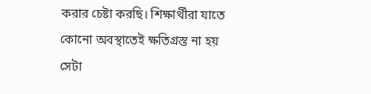করার চেষ্টা করছি। শিক্ষার্থীরা যাতে কোনো অবস্থাতেই ক্ষতিগ্রস্ত না হয় সেটা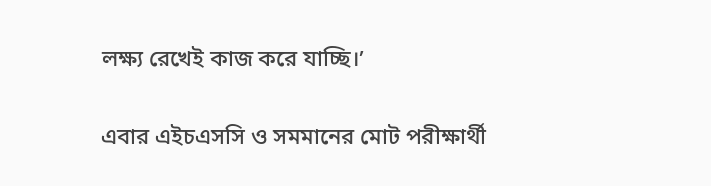লক্ষ্য রেখেই কাজ করে যাচ্ছি।’

এবার এইচএসসি ও সমমানের মোট পরীক্ষার্থী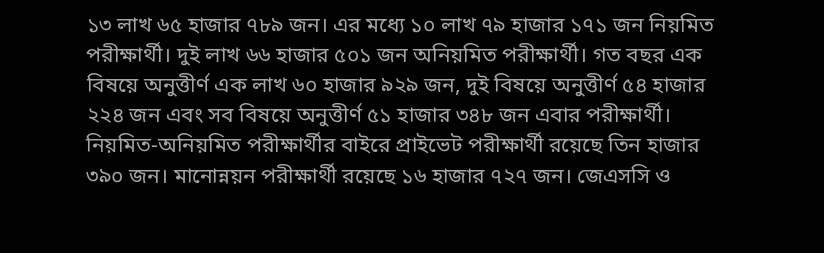১৩ লাখ ৬৫ হাজার ৭৮৯ জন। এর মধ্যে ১০ লাখ ৭৯ হাজার ১৭১ জন নিয়মিত পরীক্ষার্থী। দুই লাখ ৬৬ হাজার ৫০১ জন অনিয়মিত পরীক্ষার্থী। গত বছর এক বিষয়ে অনুত্তীর্ণ এক লাখ ৬০ হাজার ৯২৯ জন, দুই বিষয়ে অনুত্তীর্ণ ৫৪ হাজার ২২৪ জন এবং সব বিষয়ে অনুত্তীর্ণ ৫১ হাজার ৩৪৮ জন এবার পরীক্ষার্থী। নিয়মিত-অনিয়মিত পরীক্ষার্থীর বাইরে প্রাইভেট পরীক্ষার্থী রয়েছে তিন হাজার ৩৯০ জন। মানোন্নয়ন পরীক্ষার্থী রয়েছে ১৬ হাজার ৭২৭ জন। জেএসসি ও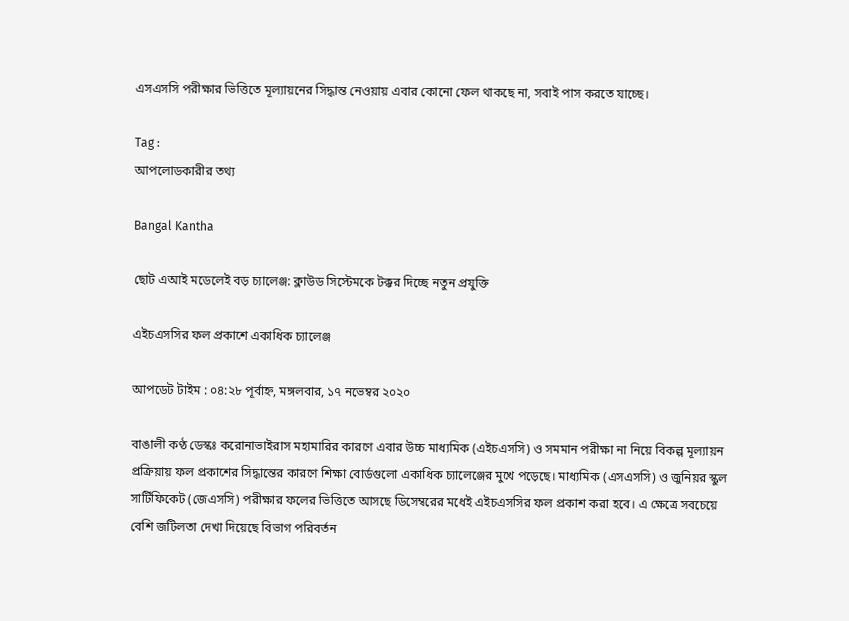এসএসসি পরীক্ষার ভিত্তিতে মূল্যায়নের সিদ্ধান্ত নেওয়ায় এবার কোনো ফেল থাকছে না, সবাই পাস করতে যাচ্ছে।

Tag :
আপলোডকারীর তথ্য

Bangal Kantha

ছোট এআই মডেলেই বড় চ্যালেঞ্জ: ক্লাউড সিস্টেমকে টক্কর দিচ্ছে নতুন প্রযুক্তি

এইচএসসির ফল প্রকাশে একাধিক চ্যালেঞ্জ

আপডেট টাইম : ০৪:২৮ পূর্বাহ্ন, মঙ্গলবার, ১৭ নভেম্বর ২০২০

বাঙালী কণ্ঠ ডেস্কঃ করোনাভাইরাস মহামারির কারণে এবার উচ্চ মাধ্যমিক (এইচএসসি) ও সমমান পরীক্ষা না নিয়ে বিকল্প মূল্যায়ন প্রক্রিয়ায় ফল প্রকাশের সিদ্ধান্তের কারণে শিক্ষা বোর্ডগুলো একাধিক চ্যালেঞ্জের মুখে পড়েছে। মাধ্যমিক (এসএসসি) ও জুনিয়র স্কুল সার্টিফিকেট (জেএসসি) পরীক্ষার ফলের ভিত্তিতে আসছে ডিসেম্বরের মধেই এইচএসসির ফল প্রকাশ করা হবে। এ ক্ষেত্রে সবচেয়ে বেশি জটিলতা দেখা দিয়েছে বিভাগ পরিবর্তন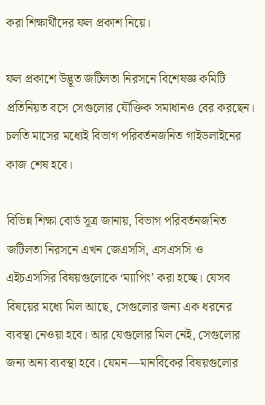করা শিক্ষার্থীদের ফল প্রকাশ নিয়ে।

ফল প্রকাশে উদ্ভূত জটিলতা নিরসনে বিশেষজ্ঞ কমিটি প্রতিনিয়ত বসে সেগুলোর যৌক্তিক সমাধানও বের করছেন। চলতি মাসের মধ্যেই বিভাগ পরিবর্তনজনিত গাইডলাইনের কাজ শেষ হবে।

বিভিন্ন শিক্ষা বোর্ড সূত্র জানায়, বিভাগ পরিবর্তনজনিত জটিলতা নিরসনে এখন জেএসসি, এসএসসি ও এইচএসসির বিষয়গুলোকে ‘ম্যাপিং’ করা হচ্ছে। যেসব বিষয়ের মধ্যে মিল আছে, সেগুলোর জন্য এক ধরনের ব্যবস্থা নেওয়া হবে। আর যেগুলোর মিল নেই, সেগুলোর জন্য অন্য ব্যবস্থা হবে। যেমন—মানবিকের বিষয়গুলোর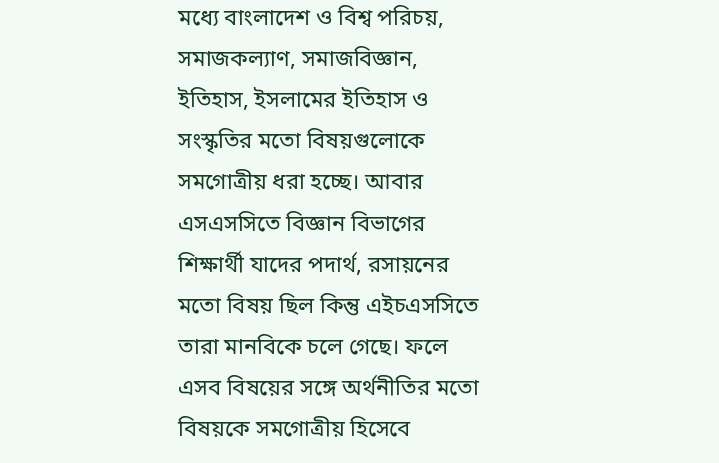মধ্যে বাংলাদেশ ও বিশ্ব পরিচয়, সমাজকল্যাণ, সমাজবিজ্ঞান, ইতিহাস, ইসলামের ইতিহাস ও সংস্কৃতির মতো বিষয়গুলোকে সমগোত্রীয় ধরা হচ্ছে। আবার এসএসসিতে বিজ্ঞান বিভাগের শিক্ষার্থী যাদের পদার্থ, রসায়নের মতো বিষয় ছিল কিন্তু এইচএসসিতে তারা মানবিকে চলে গেছে। ফলে এসব বিষয়ের সঙ্গে অর্থনীতির মতো বিষয়কে সমগোত্রীয় হিসেবে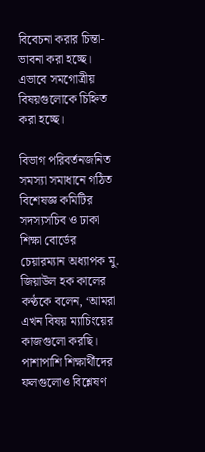বিবেচনা করার চিন্তা-ভাবনা করা হচ্ছে। এভাবে সমগোত্রীয় বিষয়গুলোকে চিহ্নিত করা হচ্ছে।

বিভাগ পরিবর্তনজনিত সমস্যা সমাধানে গঠিত বিশেষজ্ঞ কমিটির সদস্যসচিব ও ঢাকা শিক্ষা বোর্ডের চেয়ারম্যান অধ্যাপক মু. জিয়াউল হক কালের কণ্ঠকে বলেন, ‘আমরা এখন বিষয় ম্যাচিংয়ের কাজগুলো করছি। পাশাপাশি শিক্ষার্থীদের ফলগুলোও বিশ্লেষণ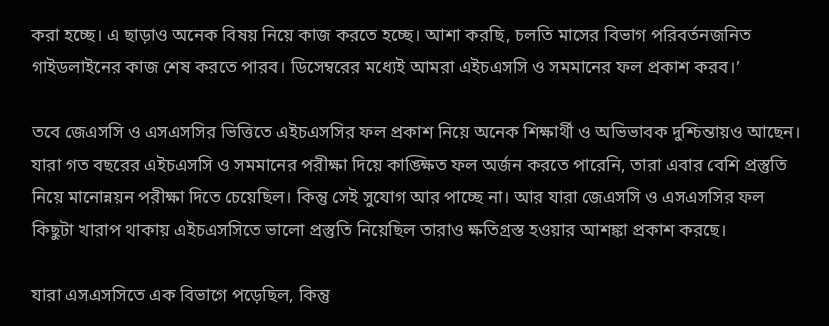করা হচ্ছে। এ ছাড়াও অনেক বিষয় নিয়ে কাজ করতে হচ্ছে। আশা করছি, চলতি মাসের বিভাগ পরিবর্তনজনিত গাইডলাইনের কাজ শেষ করতে পারব। ডিসেম্বরের মধ্যেই আমরা এইচএসসি ও সমমানের ফল প্রকাশ করব।’

তবে জেএসসি ও এসএসসির ভিত্তিতে এইচএসসির ফল প্রকাশ নিয়ে অনেক শিক্ষার্থী ও অভিভাবক দুশ্চিন্তায়ও আছেন। যারা গত বছরের এইচএসসি ও সমমানের পরীক্ষা দিয়ে কাঙ্ক্ষিত ফল অর্জন করতে পারেনি, তারা এবার বেশি প্রস্তুতি নিয়ে মানোন্নয়ন পরীক্ষা দিতে চেয়েছিল। কিন্তু সেই সুযোগ আর পাচ্ছে না। আর যারা জেএসসি ও এসএসসির ফল কিছুটা খারাপ থাকায় এইচএসসিতে ভালো প্রস্তুতি নিয়েছিল তারাও ক্ষতিগ্রস্ত হওয়ার আশঙ্কা প্রকাশ করছে।

যারা এসএসসিতে এক বিভাগে পড়েছিল, কিন্তু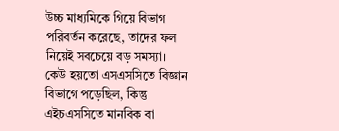উচ্চ মাধ্যমিকে গিয়ে বিভাগ পরিবর্তন করেছে, তাদের ফল নিয়েই সবচেয়ে বড় সমস্যা। কেউ হয়তো এসএসসিতে বিজ্ঞান বিভাগে পড়েছিল, কিন্তু এইচএসসিতে মানবিক বা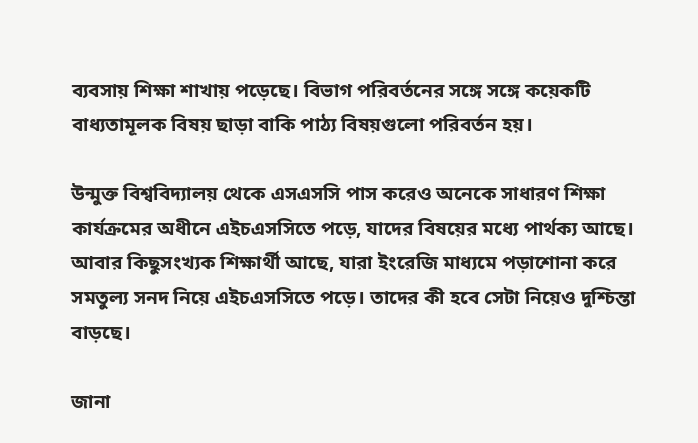ব্যবসায় শিক্ষা শাখায় পড়েছে। বিভাগ পরিবর্তনের সঙ্গে সঙ্গে কয়েকটি বাধ্যতামূলক বিষয় ছাড়া বাকি পাঠ্য বিষয়গুলো পরিবর্তন হয়।

উন্মুক্ত বিশ্ববিদ্যালয় থেকে এসএসসি পাস করেও অনেকে সাধারণ শিক্ষা কার্যক্রমের অধীনে এইচএসসিতে পড়ে, যাদের বিষয়ের মধ্যে পার্থক্য আছে। আবার কিছুসংখ্যক শিক্ষার্থী আছে, যারা ইংরেজি মাধ্যমে পড়াশোনা করে সমতুল্য সনদ নিয়ে এইচএসসিতে পড়ে। তাদের কী হবে সেটা নিয়েও দুশ্চিন্তা বাড়ছে।

জানা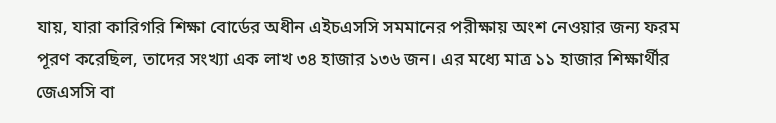যায়, যারা কারিগরি শিক্ষা বোর্ডের অধীন এইচএসসি সমমানের পরীক্ষায় অংশ নেওয়ার জন্য ফরম পূরণ করেছিল, তাদের সংখ্যা এক লাখ ৩৪ হাজার ১৩৬ জন। এর মধ্যে মাত্র ১১ হাজার শিক্ষার্থীর জেএসসি বা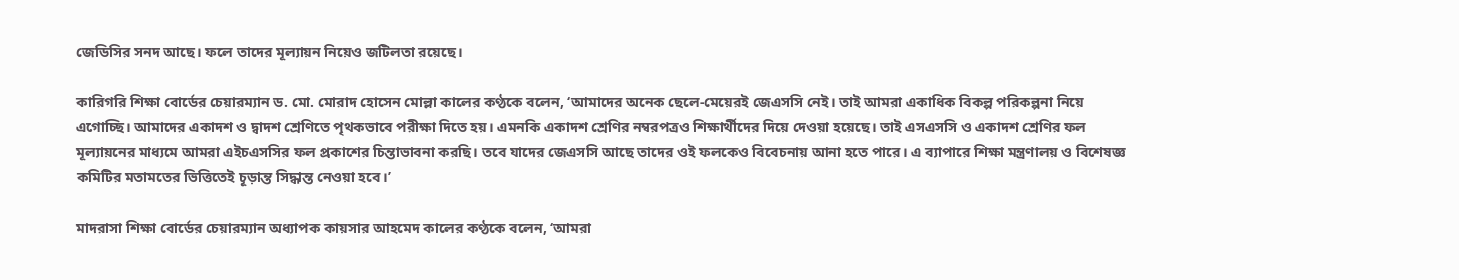জেডিসির সনদ আছে। ফলে তাদের মূল্যায়ন নিয়েও জটিলতা রয়েছে।

কারিগরি শিক্ষা বোর্ডের চেয়ারম্যান ড. মো. মোরাদ হোসেন মোল্লা কালের কণ্ঠকে বলেন, ‘আমাদের অনেক ছেলে-মেয়েরই জেএসসি নেই। তাই আমরা একাধিক বিকল্প পরিকল্পনা নিয়ে এগোচ্ছি। আমাদের একাদশ ও দ্বাদশ শ্রেণিতে পৃথকভাবে পরীক্ষা দিতে হয়। এমনকি একাদশ শ্রেণির নম্বরপত্রও শিক্ষার্থীদের দিয়ে দেওয়া হয়েছে। তাই এসএসসি ও একাদশ শ্রেণির ফল মূল্যায়নের মাধ্যমে আমরা এইচএসসির ফল প্রকাশের চিন্তাভাবনা করছি। তবে যাদের জেএসসি আছে তাদের ওই ফলকেও বিবেচনায় আনা হতে পারে। এ ব্যাপারে শিক্ষা মন্ত্রণালয় ও বিশেষজ্ঞ কমিটির মতামতের ভিত্তিতেই চূড়ান্ত সিদ্ধান্ত নেওয়া হবে।’

মাদরাসা শিক্ষা বোর্ডের চেয়ারম্যান অধ্যাপক কায়সার আহমেদ কালের কণ্ঠকে বলেন, ‘আমরা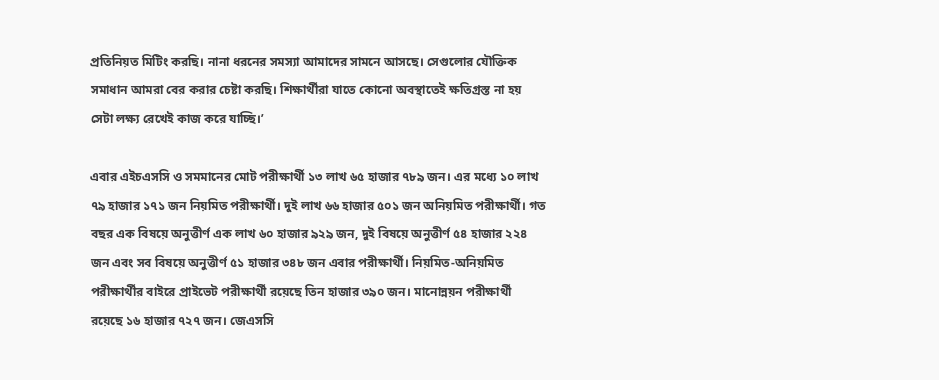প্রতিনিয়ত মিটিং করছি। নানা ধরনের সমস্যা আমাদের সামনে আসছে। সেগুলোর যৌক্তিক সমাধান আমরা বের করার চেষ্টা করছি। শিক্ষার্থীরা যাতে কোনো অবস্থাতেই ক্ষতিগ্রস্ত না হয় সেটা লক্ষ্য রেখেই কাজ করে যাচ্ছি।’

এবার এইচএসসি ও সমমানের মোট পরীক্ষার্থী ১৩ লাখ ৬৫ হাজার ৭৮৯ জন। এর মধ্যে ১০ লাখ ৭৯ হাজার ১৭১ জন নিয়মিত পরীক্ষার্থী। দুই লাখ ৬৬ হাজার ৫০১ জন অনিয়মিত পরীক্ষার্থী। গত বছর এক বিষয়ে অনুত্তীর্ণ এক লাখ ৬০ হাজার ৯২৯ জন, দুই বিষয়ে অনুত্তীর্ণ ৫৪ হাজার ২২৪ জন এবং সব বিষয়ে অনুত্তীর্ণ ৫১ হাজার ৩৪৮ জন এবার পরীক্ষার্থী। নিয়মিত-অনিয়মিত পরীক্ষার্থীর বাইরে প্রাইভেট পরীক্ষার্থী রয়েছে তিন হাজার ৩৯০ জন। মানোন্নয়ন পরীক্ষার্থী রয়েছে ১৬ হাজার ৭২৭ জন। জেএসসি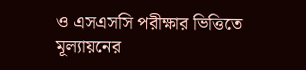ও এসএসসি পরীক্ষার ভিত্তিতে মূল্যায়নের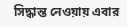সিদ্ধান্ত নেওয়ায় এবার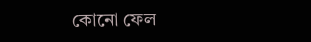কোনো ফেল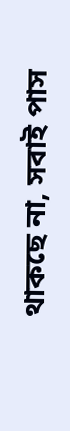থাকছে না, সবাই পাস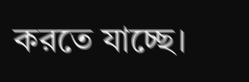করতে যাচ্ছে।